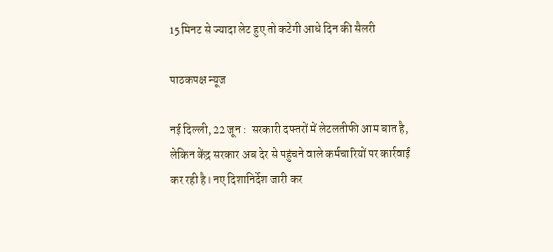15 मिनट से ज्यादा लेट हुए तो कटेगी आधे दिन की सैलरी

पाठकपक्ष न्यूज

नई दिल्ली, 22 जून :  सरकारी दफ्तरों में लेटलतीफी आम बात है, लेकिन केंद्र सरकार अब देर से पहुंचने वाले कर्मचारियों पर कार्रवाई कर रही है। नए दिशानिर्देश जारी कर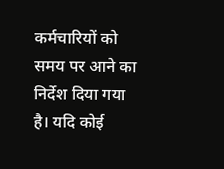कर्मचारियों को समय पर आने का निर्देश दिया गया है। यदि कोई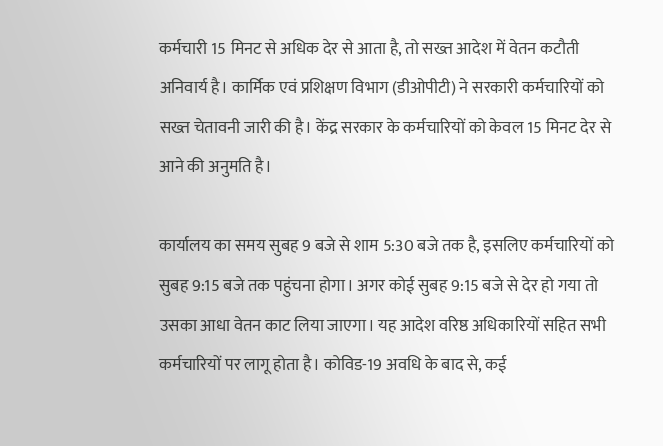कर्मचारी 15 मिनट से अधिक देर से आता है, तो सख्त आदेश में वेतन कटौती अनिवार्य है। कार्मिक एवं प्रशिक्षण विभाग (डीओपीटी) ने सरकारी कर्मचारियों को सख्त चेतावनी जारी की है। केंद्र सरकार के कर्मचारियों को केवल 15 मिनट देर से आने की अनुमति है।

कार्यालय का समय सुबह 9 बजे से शाम 5:30 बजे तक है, इसलिए कर्मचारियों को सुबह 9:15 बजे तक पहुंचना होगा। अगर कोई सुबह 9:15 बजे से देर हो गया तो उसका आधा वेतन काट लिया जाएगा। यह आदेश वरिष्ठ अधिकारियों सहित सभी कर्मचारियों पर लागू होता है। कोविड-19 अवधि के बाद से, कई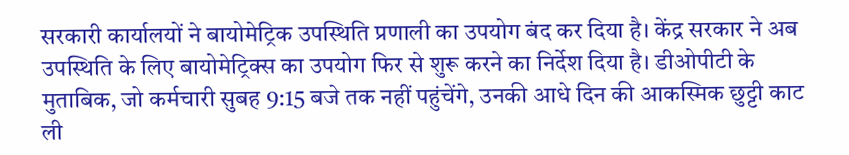सरकारी कार्यालयों ने बायोमेट्रिक उपस्थिति प्रणाली का उपयोग बंद कर दिया है। केंद्र सरकार ने अब उपस्थिति के लिए बायोमेट्रिक्स का उपयोग फिर से शुरू करने का निर्देश दिया है। डीओपीटी के मुताबिक, जो कर्मचारी सुबह 9:15 बजे तक नहीं पहुंचेंगे, उनकी आधे दिन की आकस्मिक छुट्टी काट ली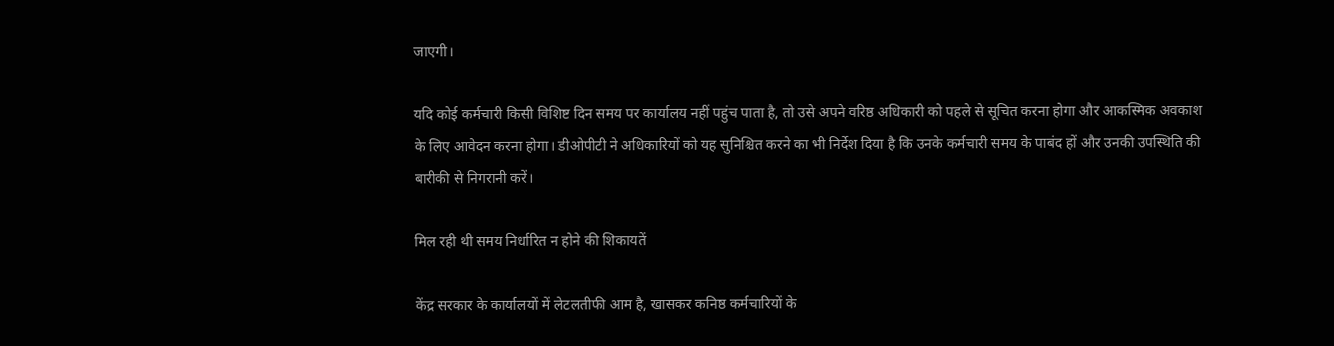जाएगी।

यदि कोई कर्मचारी किसी विशिष्ट दिन समय पर कार्यालय नहीं पहुंच पाता है, तो उसे अपने वरिष्ठ अधिकारी को पहले से सूचित करना होगा और आकस्मिक अवकाश के लिए आवेदन करना होगा। डीओपीटी ने अधिकारियों को यह सुनिश्चित करने का भी निर्देश दिया है कि उनके कर्मचारी समय के पाबंद हों और उनकी उपस्थिति की बारीकी से निगरानी करें।

मिल रही थी समय निर्धारित न होने की शिकायतें

केंद्र सरकार के कार्यालयों में लेटलतीफी आम है, खासकर कनिष्ठ कर्मचारियों के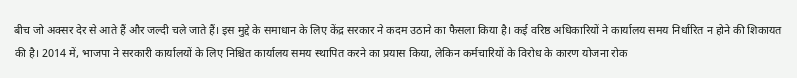बीच जो अक्सर देर से आते हैं और जल्दी चले जाते हैं। इस मुद्दे के समाधान के लिए केंद्र सरकार ने कदम उठाने का फैसला किया है। कई वरिष्ठ अधिकारियों ने कार्यालय समय निर्धारित न होने की शिकायत की है। 2014 में, भाजपा ने सरकारी कार्यालयों के लिए निश्चित कार्यालय समय स्थापित करने का प्रयास किया, लेकिन कर्मचारियों के विरोध के कारण योजना रोक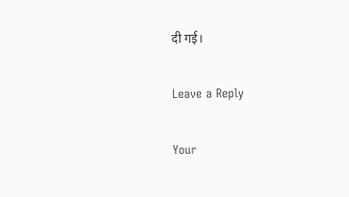दी गई।

Leave a Reply

Your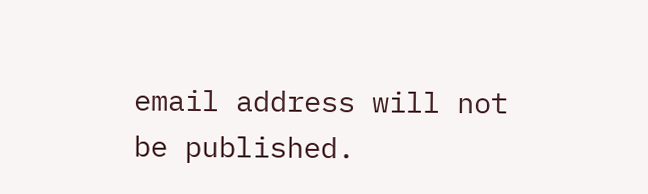email address will not be published.